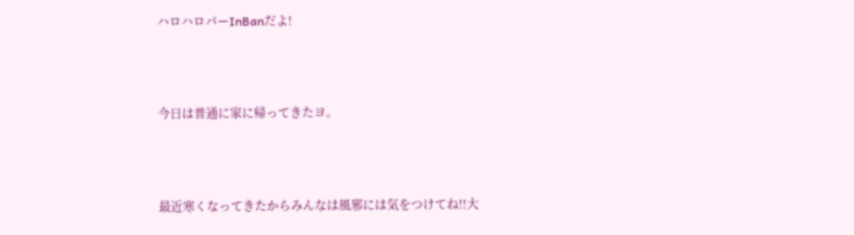ハロハロパーInBanだよ!



今日は普通に家に帰ってきたヨ。



最近寒くなってきたからみんなは風邪には気をつけてね!!大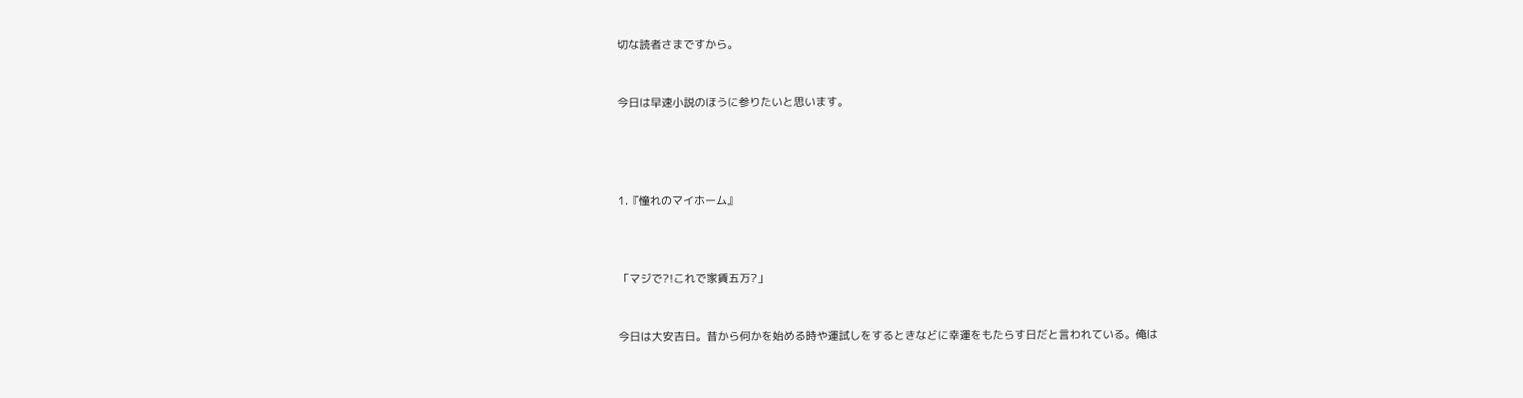切な読者さまですから。


今日は早速小説のほうに参りたいと思います。




1.『憧れのマイホーム』



「マジで?!これで家賃五万?」


今日は大安吉日。昔から何かを始める時や運試しをするときなどに幸運をもたらす日だと言われている。俺は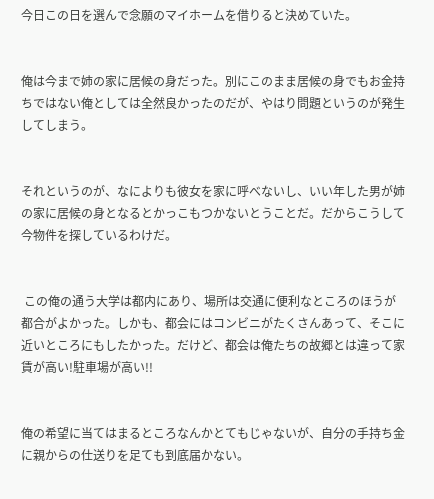今日この日を選んで念願のマイホームを借りると決めていた。


俺は今まで姉の家に居候の身だった。別にこのまま居候の身でもお金持ちではない俺としては全然良かったのだが、やはり問題というのが発生してしまう。


それというのが、なによりも彼女を家に呼べないし、いい年した男が姉の家に居候の身となるとかっこもつかないとうことだ。だからこうして今物件を探しているわけだ。


 この俺の通う大学は都内にあり、場所は交通に便利なところのほうが都合がよかった。しかも、都会にはコンビニがたくさんあって、そこに近いところにもしたかった。だけど、都会は俺たちの故郷とは違って家賃が高い!駐車場が高い!!


俺の希望に当てはまるところなんかとてもじゃないが、自分の手持ち金に親からの仕送りを足ても到底届かない。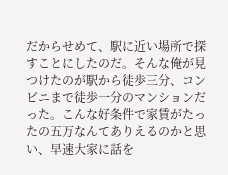だからせめて、駅に近い場所で探すことにしたのだ。そんな俺が見つけたのが駅から徒歩三分、コンビニまで徒歩一分のマンションだった。こんな好条件で家賃がたったの五万なんてありえるのかと思い、早速大家に話を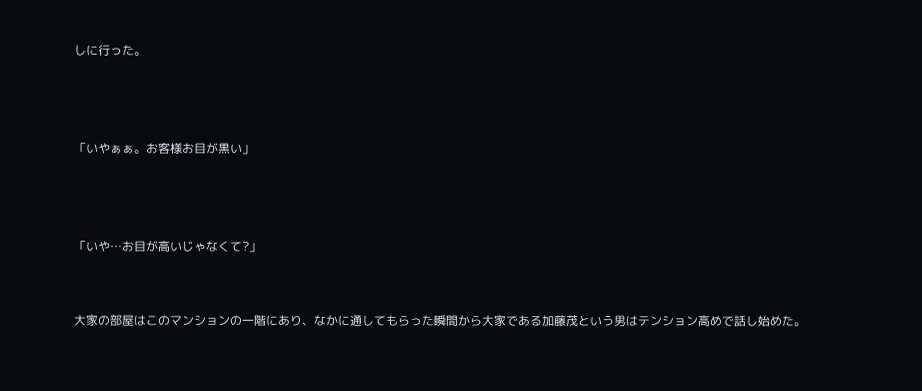しに行った。



「いやぁぁ。お客様お目が黒い」



「いや…お目が高いじゃなくて?」


大家の部屋はこのマンションの一階にあり、なかに通してもらった瞬間から大家である加藤茂という男はテンション高めで話し始めた。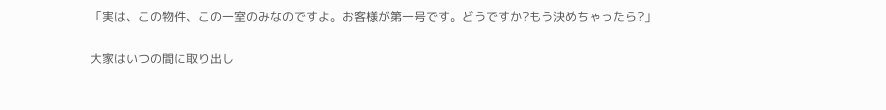「実は、この物件、この一室のみなのですよ。お客様が第一号です。どうですか?もう決めちゃったら?」

大家はいつの間に取り出し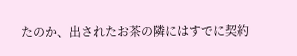たのか、出されたお茶の隣にはすでに契約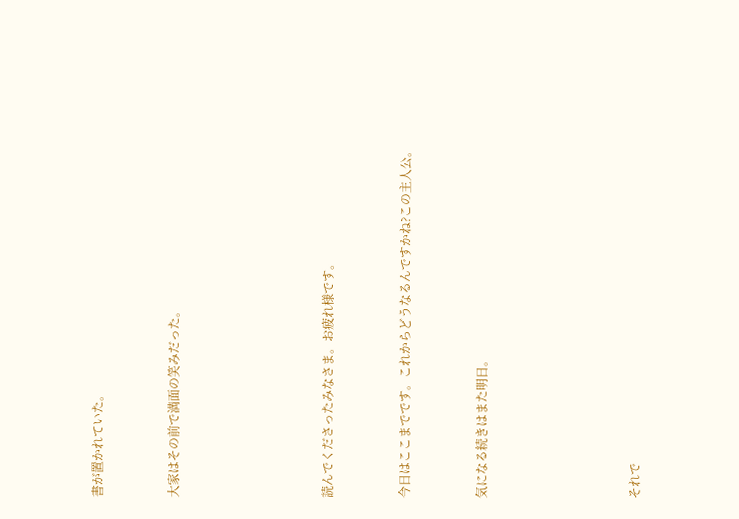書が置かれていた。


大家はその前で満面の笑みだった。





読んでくださったみなさま。お疲れ様です。


今日はここまでです。これからどうなるんですかね?この主人公。


気になる続きはまた明日。





それで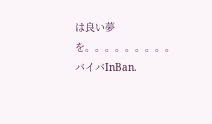は良い夢を。。。。。。。。。バイバInBan.